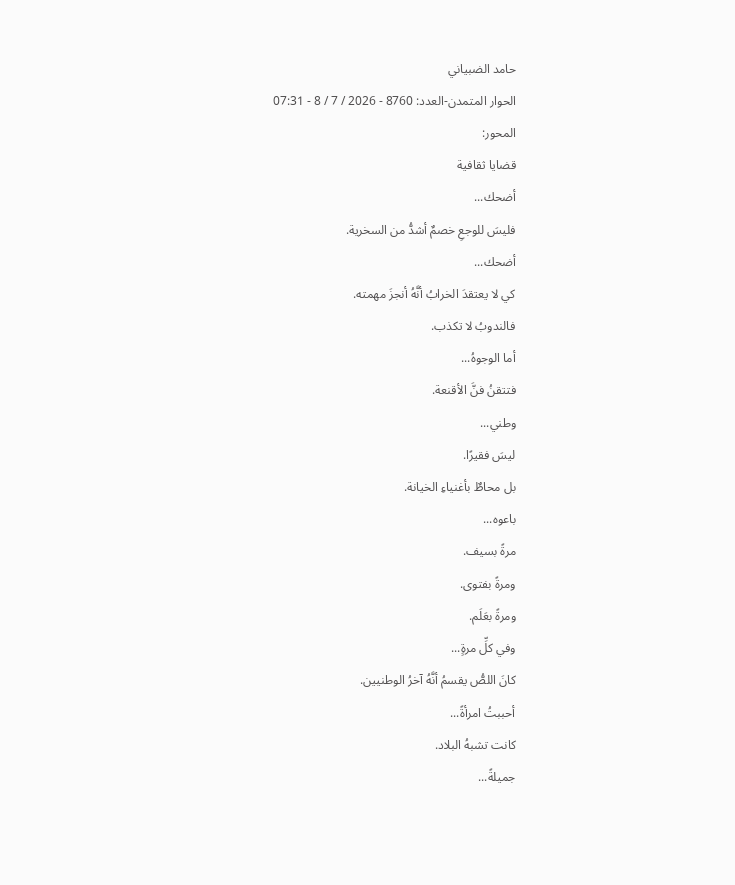حامد الضبياني
الحوار المتمدن-العدد: 8760 - 2026 / 7 / 8 - 07:31
المحور:
قضايا ثقافية
أضحك...
فليسَ للوجعِ خصمٌ أشدُّ من السخرية.
أضحك...
كي لا يعتقدَ الخرابُ أنَّهُ أنجزَ مهمته.
فالندوبُ لا تكذب.
أما الوجوهُ...
فتتقنُ فنَّ الأقنعة.
وطني...
ليسَ فقيرًا.
بل محاطٌ بأغنياءِ الخيانة.
باعوه...
مرةً بسيف.
ومرةً بفتوى.
ومرةً بعَلَم.
وفي كلِّ مرةٍ...
كانَ اللصُّ يقسمُ أنَّهُ آخرُ الوطنيين.
أحببتُ امرأةً...
كانت تشبهُ البلاد.
جميلةً...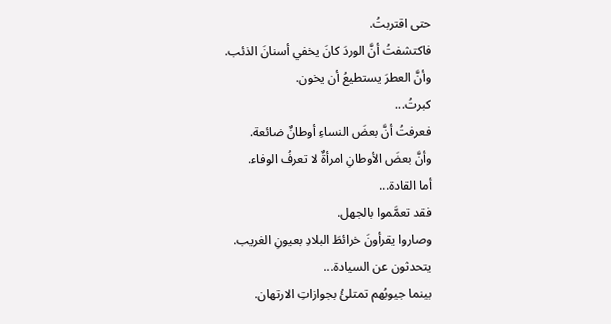حتى اقتربتُ.
فاكتشفتُ أنَّ الوردَ كانَ يخفي أسنانَ الذئب.
وأنَّ العطرَ يستطيعُ أن يخون.
كبرتُ...
فعرفتُ أنَّ بعضَ النساءِ أوطانٌ ضائعة.
وأنَّ بعضَ الأوطانِ امرأةٌ لا تعرفُ الوفاء.
أما القادة...
فقد تعمَّموا بالجهل.
وصاروا يقرأونَ خرائطَ البلادِ بعيونِ الغريب.
يتحدثون عن السيادة...
بينما جيوبُهم تمتلئُ بجوازاتِ الارتهان.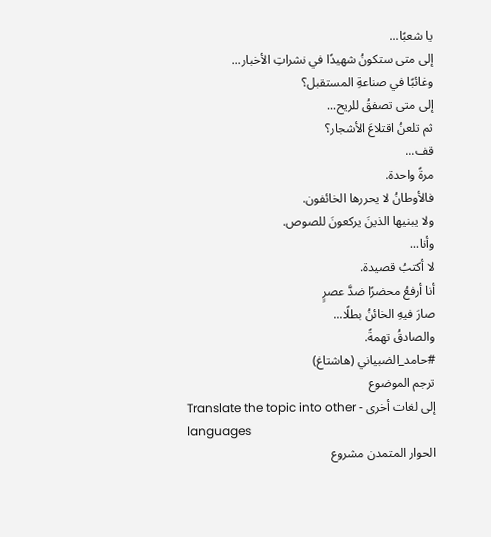يا شعبًا...
إلى متى ستكونُ شهيدًا في نشراتِ الأخبار...
وغائبًا في صناعةِ المستقبل؟
إلى متى تصفقُ للريح...
ثم تلعنُ اقتلاعَ الأشجار؟
قف...
مرةً واحدة.
فالأوطانُ لا يحررها الخائفون.
ولا يبنيها الذينَ يركعونَ للصوص.
وأنا...
لا أكتبُ قصيدة.
أنا أرفعُ محضرًا ضدَّ عصرٍ
صارَ فيهِ الخائنُ بطلًا...
والصادقُ تهمةً.
#حامد_الضبياني (هاشتاغ)
ترجم الموضوع
إلى لغات أخرى - Translate the topic into other
languages
الحوار المتمدن مشروع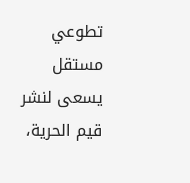تطوعي مستقل يسعى لنشر قيم الحرية،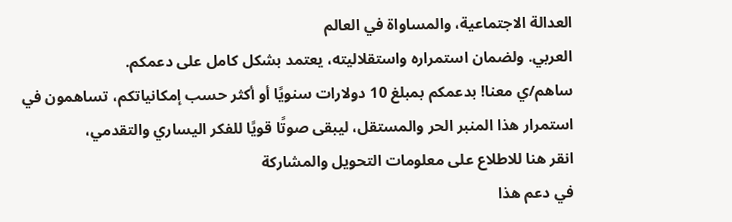العدالة الاجتماعية، والمساواة في العالم
العربي. ولضمان استمراره واستقلاليته، يعتمد بشكل كامل على دعمكم.
ساهم/ي معنا! بدعمكم بمبلغ 10 دولارات سنويًا أو أكثر حسب إمكانياتكم، تساهمون في
استمرار هذا المنبر الحر والمستقل، ليبقى صوتًا قويًا للفكر اليساري والتقدمي،
انقر هنا للاطلاع على معلومات التحويل والمشاركة
في دعم هذا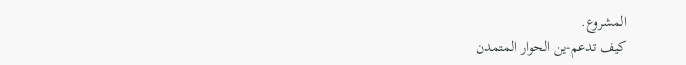المشروع.
كيف تدعم-ين الحوار المتمدن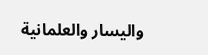واليسار والعلمانية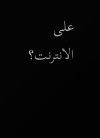على الانترنت؟